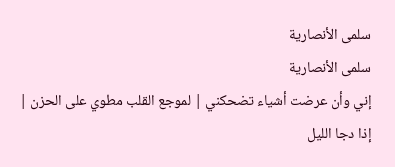سلمى الأنصارية
سلمى الأنصارية
إني وأن عرضت أشياء تضحكني | لموجع القلب مطوي على الحزن |
إذا دجا الليل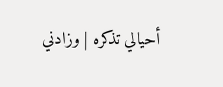أحيالي تذكره | وزادني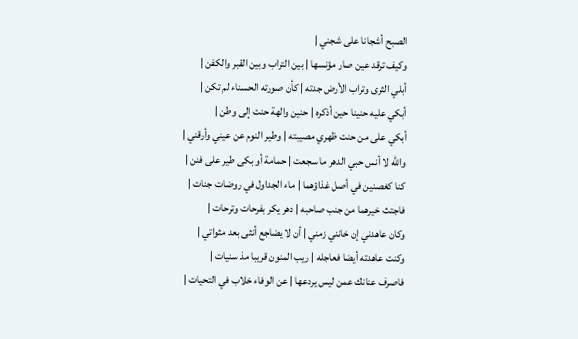الصبح أشجانا على شجني |
وكيف ترقد عين صار مؤنسها | بين التراب وبين القبر والكفن |
أبلي الثرى وتراب الأرض جدته | كأن صورته الحسناء لم تكن |
أبكي عليه حنينا حين أذكره | حنين والهة حنت إلى وطن |
أبكي على من حنت ظهري مصيبته | وطير النوم عن عيني وأرقني |
والله لا أنس حبي الدهر ما سجعت | حمامة أو بكى طير على فنن |
كنا كغصنين في أصل غذاؤهما | ماء الجداول في روضات جنات |
فاجتث خيرهما من جنب صاحبه | دهر يكر بفرحات وترحات |
وكان عاهدني إن خانني زمني | أن لا يضاجع أنثى بعد مثواتي |
وكنت عاهدته أيضا فعاجله | ريب المنون قريبا مذ سنيات |
فاصرف عنانك عمن ليس يردعها | عن الوفاء خلاب في التحيات |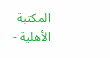المكتبة الأهلية -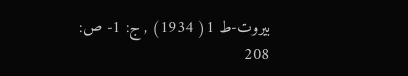بيروت-ط 1( 1934) , ج: 1- ص: 208